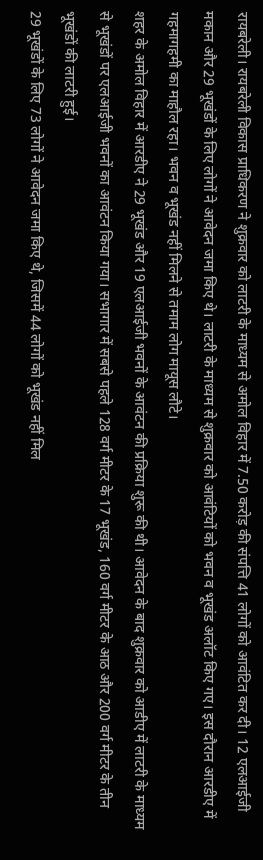रायबरेली। रायबरेली विकास प्राधिकरण ने शुक्रवार को लाटरी के माध्यम से अमोल विहार में 7.50 करोड़ की संपत्ति 41 लोगों को आवंटित कर दी। 12 एलआईजी मकान और 29 भूखंडों के लिए लोगों ने आवेदन जमा किए थे। लाटरी के माध्यम से शुक्रवार को आवंटियों को भवन व भूखंड अलॉट किए गए। इस दौरान आरडीए में गहमागहमी का माहौल रहा। भवन व भूखंड नहीं मिलने से तमाम लोग मायूस लौटे।
शहर के अमोल विहार में आरडीए ने 29 भूखंड और 19 एलआईजी भवनों के आवंटन की प्रक्रिया शुरू की थी। आवेदन के बाद शुक्रवार को आडीए में लाटरी के माध्यम से भूखंडों पर एलआईजी भवनों का आवंटन किया गया। सभागार में सबसे पहले 128 वर्ग मीटर के 17 भूखंड, 160 वर्ग मीटर के आठ और 200 वर्ग मीटर के तीन भूखंडों की लाटरी हुई।
29 भूखंडों के लिए 73 लोगों ने आवेदन जमा किए थे, जिसमें 44 लोगों को भूखंड नहीं मिल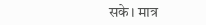सके। मात्र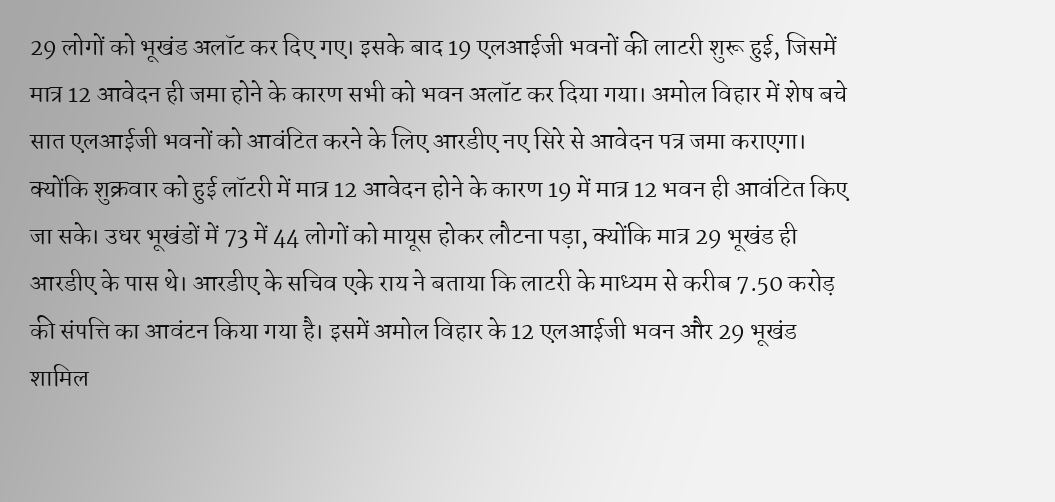29 लोगों को भूखंड अलॉट कर दिए गए। इसके बाद 19 एलआईजी भवनों की लाटरी शुरू हुई, जिसमें मात्र 12 आवेदन ही जमा होने के कारण सभी को भवन अलॉट कर दिया गया। अमोल विहार में शेष बचे सात एलआईजी भवनों को आवंटित करने के लिए आरडीए नए सिरे से आवेदन पत्र जमा कराएगा।
क्योंकि शुक्रवार को हुई लॉटरी में मात्र 12 आवेदन होने के कारण 19 में मात्र 12 भवन ही आवंटित किए जा सके। उधर भूखंडों में 73 में 44 लोगों को मायूस होकर लौटना पड़ा, क्योंकि मात्र 29 भूखंड ही आरडीए के पास थे। आरडीए के सचिव एके राय ने बताया कि लाटरी के माध्यम से करीब 7.50 करोड़ की संपत्ति का आवंटन किया गया है। इसमें अमोल विहार के 12 एलआईजी भवन और 29 भूखंड शामिल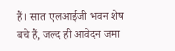हैं। सात एलआईजी भवन शेष बचे हैं, जल्द ही आवेदन जमा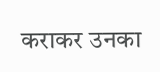कराकर उनका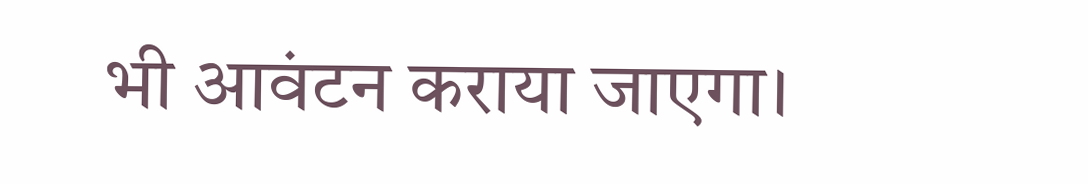भी आवंटन कराया जाएगा।